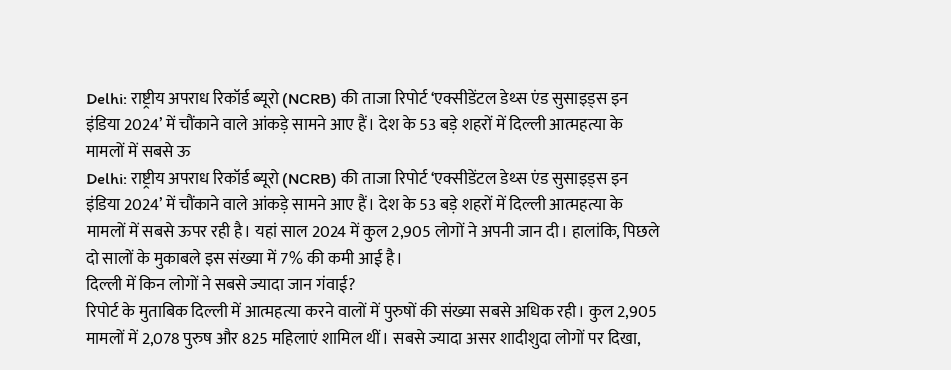Delhi: राष्ट्रीय अपराध रिकॉर्ड ब्यूरो (NCRB) की ताजा रिपोर्ट ‘एक्सीडेंटल डेथ्स एंड सुसाइड्स इन इंडिया 2024’ में चौंकाने वाले आंकड़े सामने आए हैं। देश के 53 बड़े शहरों में दिल्ली आत्महत्या के मामलों में सबसे ऊ
Delhi: राष्ट्रीय अपराध रिकॉर्ड ब्यूरो (NCRB) की ताजा रिपोर्ट ‘एक्सीडेंटल डेथ्स एंड सुसाइड्स इन इंडिया 2024’ में चौंकाने वाले आंकड़े सामने आए हैं। देश के 53 बड़े शहरों में दिल्ली आत्महत्या के मामलों में सबसे ऊपर रही है। यहां साल 2024 में कुल 2,905 लोगों ने अपनी जान दी। हालांकि, पिछले दो सालों के मुकाबले इस संख्या में 7% की कमी आई है।
दिल्ली में किन लोगों ने सबसे ज्यादा जान गंवाई?
रिपोर्ट के मुताबिक दिल्ली में आत्महत्या करने वालों में पुरुषों की संख्या सबसे अधिक रही। कुल 2,905 मामलों में 2,078 पुरुष और 825 महिलाएं शामिल थीं। सबसे ज्यादा असर शादीशुदा लोगों पर दिखा,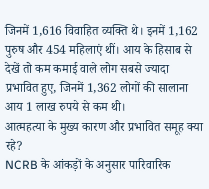जिनमें 1,616 विवाहित व्यक्ति थे। इनमें 1,162 पुरुष और 454 महिलाएं थीं। आय के हिसाब से देखें तो कम कमाई वाले लोग सबसे ज्यादा प्रभावित हुए, जिनमें 1,362 लोगों की सालाना आय 1 लाख रुपये से कम थी।
आत्महत्या के मुख्य कारण और प्रभावित समूह क्या रहे?
NCRB के आंकड़ों के अनुसार पारिवारिक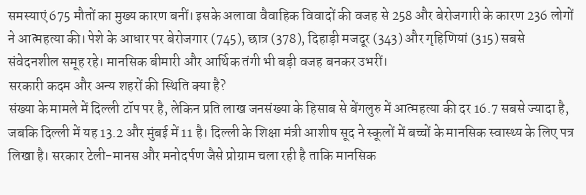समस्याएं 675 मौतों का मुख्य कारण बनीं। इसके अलावा वैवाहिक विवादों की वजह से 258 और बेरोजगारी के कारण 236 लोगों ने आत्महत्या की। पेशे के आधार पर बेरोजगार (745), छात्र (378), दिहाड़ी मजदूर (343) और गृहिणियां (315) सबसे संवेदनशील समूह रहे। मानसिक बीमारी और आर्थिक तंगी भी बड़ी वजह बनकर उभरीं।
सरकारी कदम और अन्य शहरों की स्थिति क्या है?
संख्या के मामले में दिल्ली टॉप पर है, लेकिन प्रति लाख जनसंख्या के हिसाब से बेंगलुरु में आत्महत्या की दर 16.7 सबसे ज्यादा है, जबकि दिल्ली में यह 13.2 और मुंबई में 11 है। दिल्ली के शिक्षा मंत्री आशीष सूद ने स्कूलों में बच्चों के मानसिक स्वास्थ्य के लिए पत्र लिखा है। सरकार टेली-मानस और मनोदर्पण जैसे प्रोग्राम चला रही है ताकि मानसिक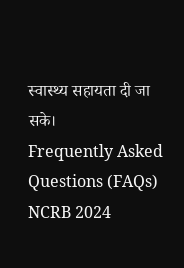स्वास्थ्य सहायता दी जा सके।
Frequently Asked Questions (FAQs)
NCRB 2024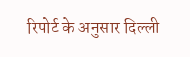रिपोर्ट के अनुसार दिल्ली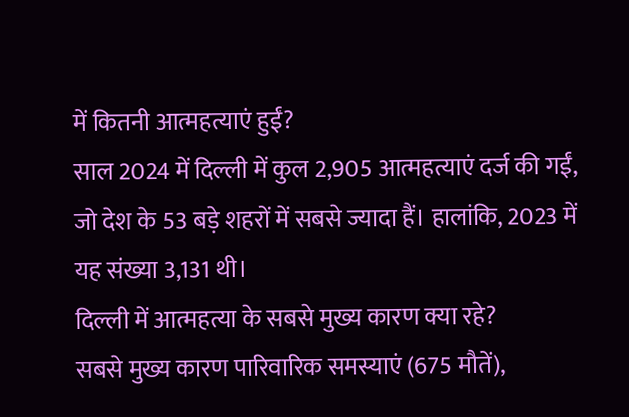में कितनी आत्महत्याएं हुईं?
साल 2024 में दिल्ली में कुल 2,905 आत्महत्याएं दर्ज की गईं, जो देश के 53 बड़े शहरों में सबसे ज्यादा हैं। हालांकि, 2023 में यह संख्या 3,131 थी।
दिल्ली में आत्महत्या के सबसे मुख्य कारण क्या रहे?
सबसे मुख्य कारण पारिवारिक समस्याएं (675 मौतें),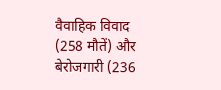वैवाहिक विवाद (258 मौतें) और बेरोजगारी (236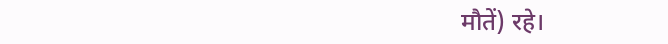मौतें) रहे।